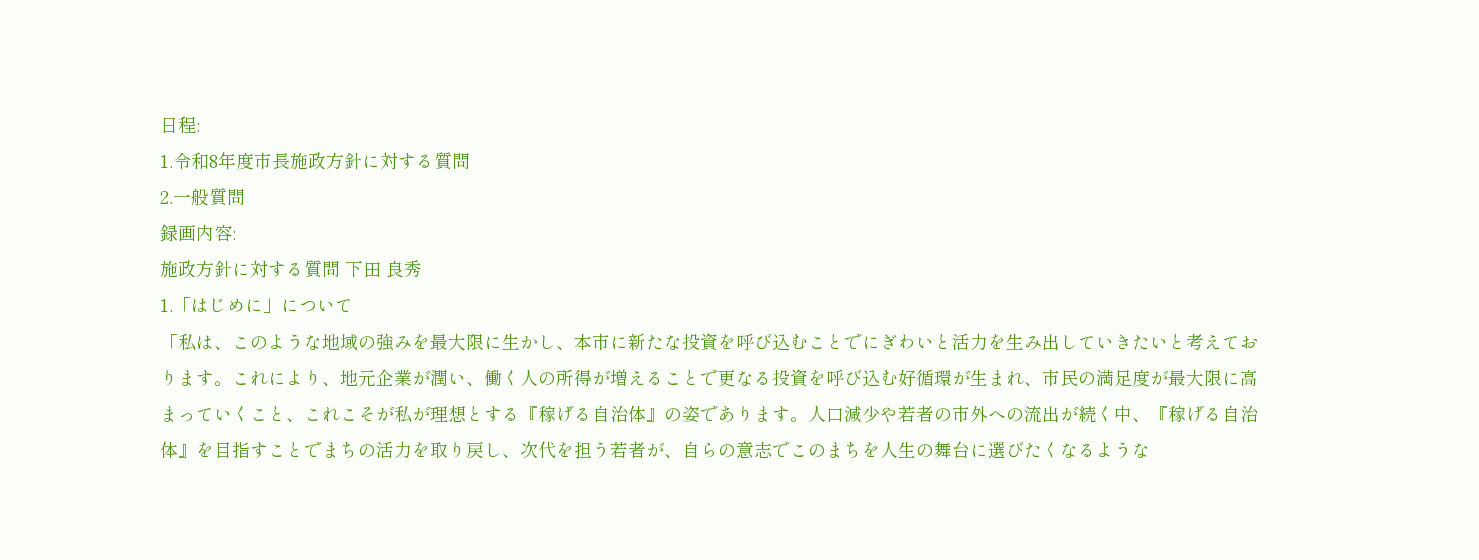日程:
1.令和8年度市長施政方針に対する質問
2.一般質問
録画内容:
施政方針に対する質問 下田 良秀
1.「はじめに」について
「私は、このような地域の強みを最大限に生かし、本市に新たな投資を呼び込むことでにぎわいと活力を生み出していきたいと考えております。これにより、地元企業が潤い、働く人の所得が増えることで更なる投資を呼び込む好循環が生まれ、市民の満足度が最大限に高まっていくこと、これこそが私が理想とする『稼げる自治体』の姿であります。人口減少や若者の市外への流出が続く中、『稼げる自治体』を目指すことでまちの活力を取り戻し、次代を担う若者が、自らの意志でこのまちを人生の舞台に選びたくなるような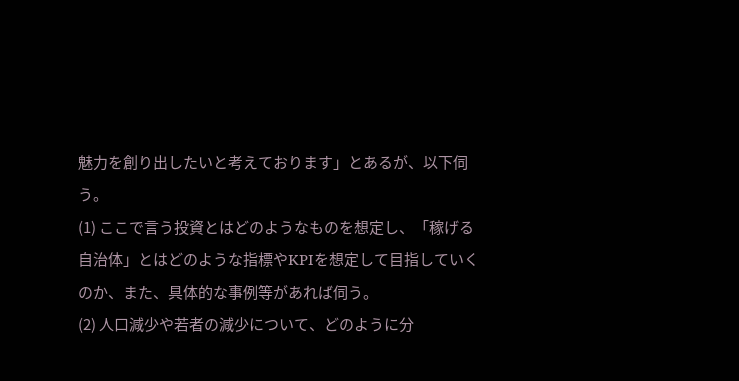魅力を創り出したいと考えております」とあるが、以下伺う。
(1) ここで言う投資とはどのようなものを想定し、「稼げる自治体」とはどのような指標やKPIを想定して目指していくのか、また、具体的な事例等があれば伺う。
(2) 人口減少や若者の減少について、どのように分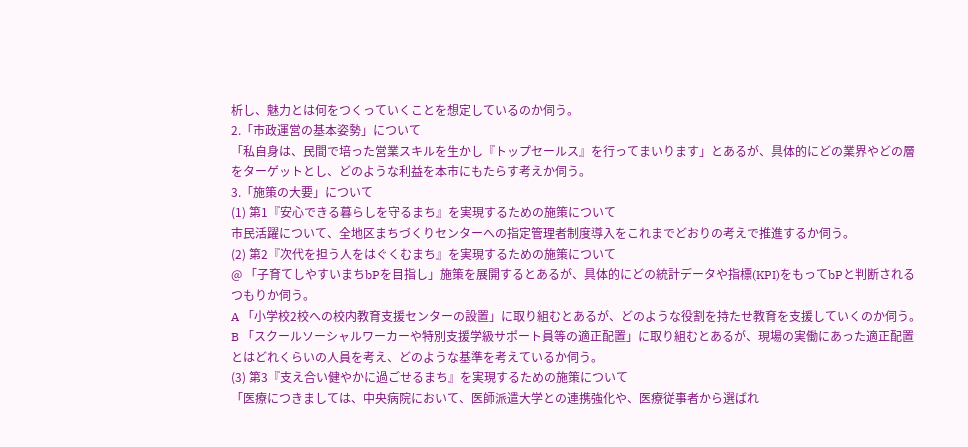析し、魅力とは何をつくっていくことを想定しているのか伺う。
2.「市政運営の基本姿勢」について
「私自身は、民間で培った営業スキルを生かし『トップセールス』を行ってまいります」とあるが、具体的にどの業界やどの層をターゲットとし、どのような利益を本市にもたらす考えか伺う。
3.「施策の大要」について
(1) 第1『安心できる暮らしを守るまち』を実現するための施策について
市民活躍について、全地区まちづくりセンターへの指定管理者制度導入をこれまでどおりの考えで推進するか伺う。
(2) 第2『次代を担う人をはぐくむまち』を実現するための施策について
@ 「子育てしやすいまちbPを目指し」施策を展開するとあるが、具体的にどの統計データや指標(KPI)をもってbPと判断されるつもりか伺う。
A 「小学校2校への校内教育支援センターの設置」に取り組むとあるが、どのような役割を持たせ教育を支援していくのか伺う。
B 「スクールソーシャルワーカーや特別支援学級サポート員等の適正配置」に取り組むとあるが、現場の実働にあった適正配置とはどれくらいの人員を考え、どのような基準を考えているか伺う。
(3) 第3『支え合い健やかに過ごせるまち』を実現するための施策について
「医療につきましては、中央病院において、医師派遣大学との連携強化や、医療従事者から選ばれ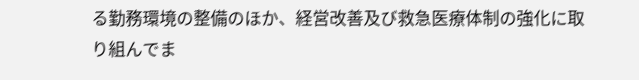る勤務環境の整備のほか、経営改善及び救急医療体制の強化に取り組んでま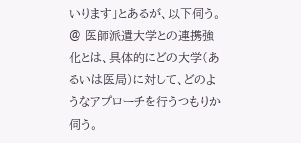いります」とあるが、以下伺う。
@ 医師派遣大学との連携強化とは、具体的にどの大学(あるいは医局)に対して、どのようなアプローチを行うつもりか伺う。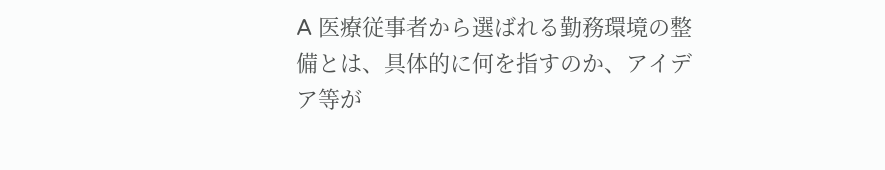A 医療従事者から選ばれる勤務環境の整備とは、具体的に何を指すのか、アイデア等が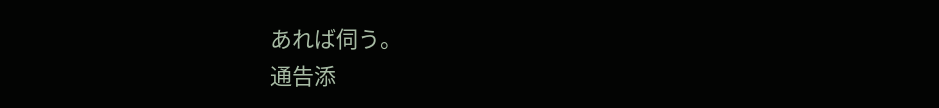あれば伺う。
通告添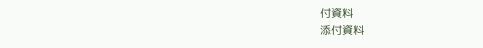付資料
添付資料